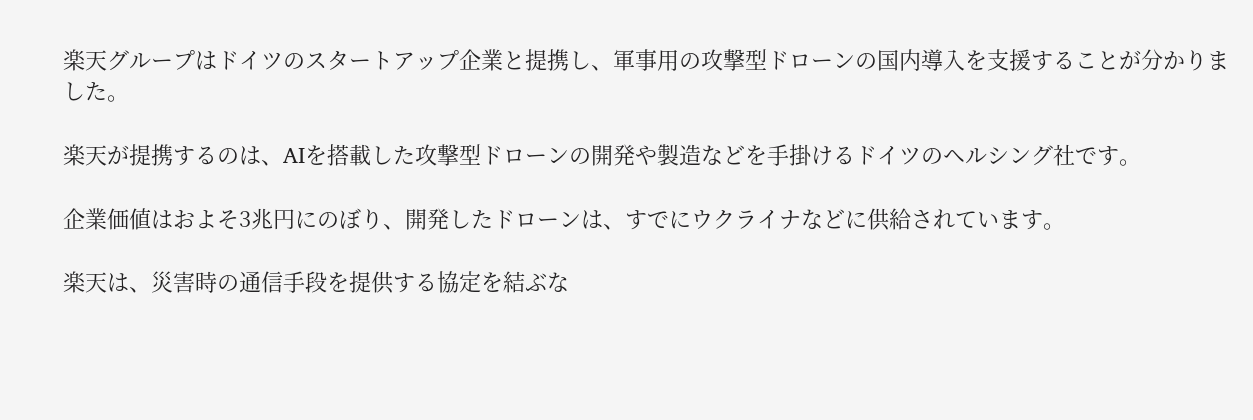楽天グループはドイツのスタートアップ企業と提携し、軍事用の攻撃型ドローンの国内導入を支援することが分かりました。

楽天が提携するのは、AIを搭載した攻撃型ドローンの開発や製造などを手掛けるドイツのヘルシング社です。

企業価値はおよそ3兆円にのぼり、開発したドローンは、すでにウクライナなどに供給されています。

楽天は、災害時の通信手段を提供する協定を結ぶな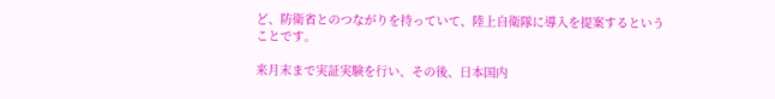ど、防衛省とのつながりを持っていて、陸上自衛隊に導入を提案するということです。

来月末まで実証実験を行い、その後、日本国内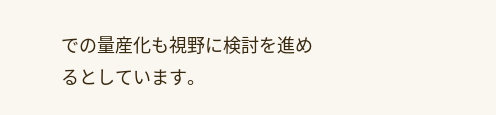での量産化も視野に検討を進めるとしています。